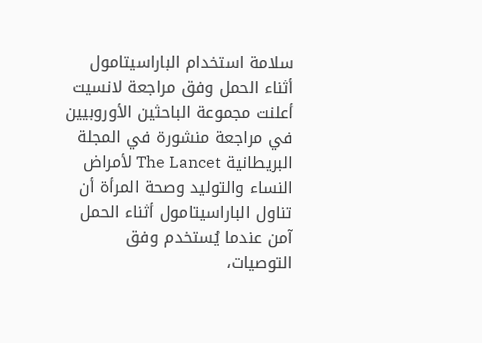سلامة استخدام الباراسيتامول أثناء الحمل وفق مراجعة لانسيت
أعلنت مجموعة الباحثين الأوروبيين في مراجعة منشورة في المجلة البريطانية The Lancet لأمراض النساء والتوليد وصحة المرأة أن تناول الباراسيتامول أثناء الحمل آمن عندما يُستخدم وفق التوصيات،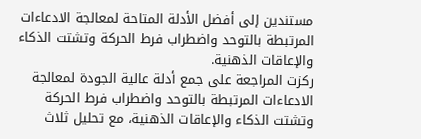مستندين إلى أفضل الأدلة المتاحة لمعالجة الادعاءات المرتبطة بالتوحد واضطراب فرط الحركة وتشتت الذكاء والإعاقات الذهنية.
ركزت المراجعة على جمع أدلة عالية الجودة لمعالجة الادعاءات المرتبطة بالتوحد واضطراب فرط الحركة وتشتت الذكاء والإعاقات الذهنية، مع تحليل ثلاث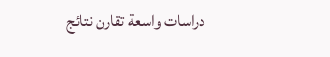دراسات واسعة تقارن نتائج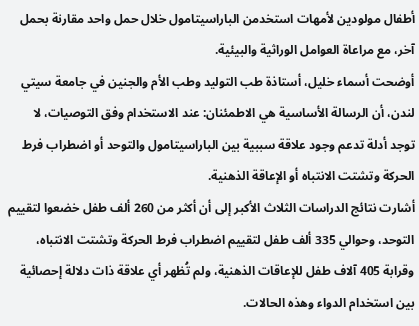أطفال مولودين لأمهات استخدمن الباراسيتامول خلال حمل واحد مقارنة بحمل آخر، مع مراعاة العوامل الوراثية والبيئية.
أوضحت أسماء خليل، أستاذة طب التوليد وطب الأم والجنين في جامعة سيتي لندن، أن الرسالة الأساسية هي الاطمئنان: عند الاستخدام وفق التوصيات، لا توجد أدلة تدعم وجود علاقة سببية بين الباراسيتامول والتوحد أو اضطراب فرط الحركة وتشتت الانتباه أو الإعاقة الذهنية.
أشارت نتائج الدراسات الثلاث الأكبر إلى أن أكثر من 260 ألف طفل خضعوا لتقييم التوحد، وحوالي 335 ألف طفل لتقييم اضطراب فرط الحركة وتشتت الانتباه، وقرابة 405 آلاف طفل للإعاقات الذهنية، ولم تُظهر أي علاقة ذات دلالة إحصائية بين استخدام الدواء وهذه الحالات.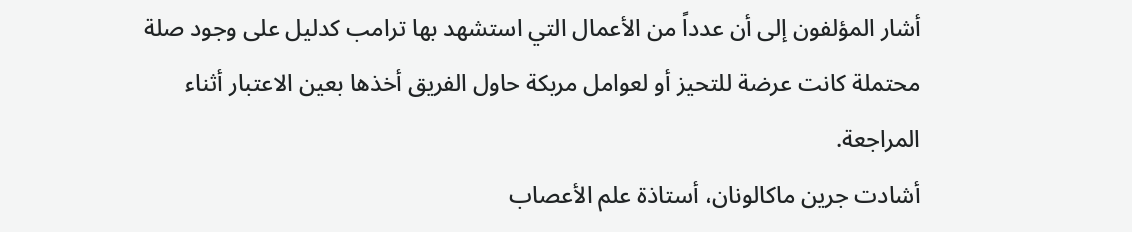أشار المؤلفون إلى أن عدداً من الأعمال التي استشهد بها ترامب كدليل على وجود صلة محتملة كانت عرضة للتحيز أو لعوامل مربكة حاول الفريق أخذها بعين الاعتبار أثناء المراجعة.
أشادت جرين ماكالونان، أستاذة علم الأعصاب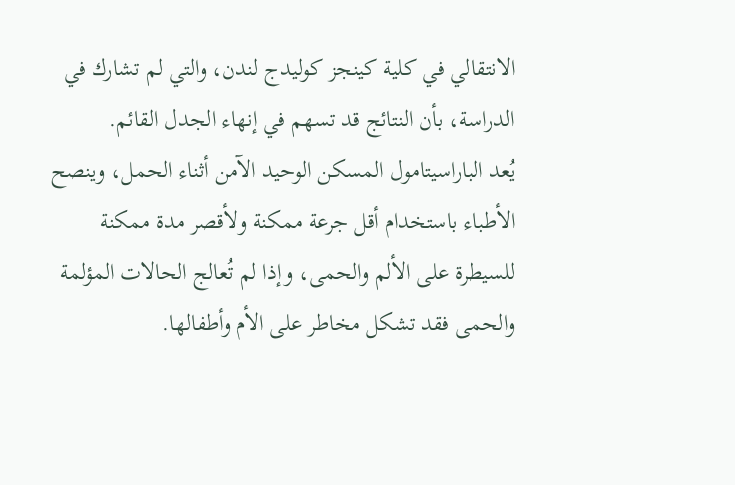الانتقالي في كلية كينجز كوليدج لندن، والتي لم تشارك في الدراسة، بأن النتائج قد تسهم في إنهاء الجدل القائم.
يُعد الباراسيتامول المسكن الوحيد الآمن أثناء الحمل، وينصح الأطباء باستخدام أقل جرعة ممكنة ولأقصر مدة ممكنة للسيطرة على الألم والحمى، وإذا لم تُعالج الحالات المؤلمة والحمى فقد تشكل مخاطر على الأم وأطفالها.